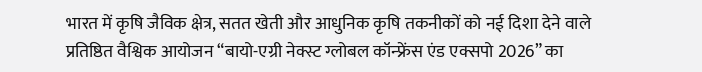भारत में कृषि जैविक क्षेत्र, सतत खेती और आधुनिक कृषि तकनीकों को नई दिशा देने वाले प्रतिष्ठित वैश्विक आयोजन “बायो-एग्री नेक्स्ट ग्लोबल कॉन्फ्रेंस एंड एक्सपो 2026” का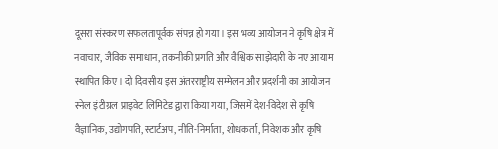दूसरा संस्करण सफलतापूर्वक संपन्न हो गया। इस भव्य आयोजन ने कृषि क्षेत्र में नवाचार, जैविक समाधान, तकनीकी प्रगति और वैश्विक साझेदारी के नए आयाम स्थापित किए। दो दिवसीय इस अंतरराष्ट्रीय सम्मेलन और प्रदर्शनी का आयोजन स्नेल इंटीग्रल प्राइवेट लिमिटेड द्वारा किया गया, जिसमें देश-विदेश से कृषि वैज्ञानिक, उद्योगपति, स्टार्टअप, नीति-निर्माता, शोधकर्ता, निवेशक और कृषि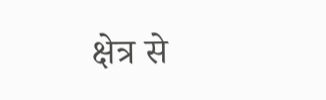क्षेत्र से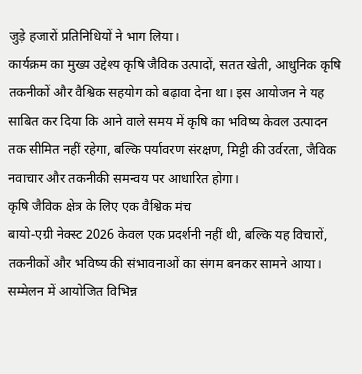जुड़े हजारों प्रतिनिधियों ने भाग लिया।
कार्यक्रम का मुख्य उद्देश्य कृषि जैविक उत्पादों, सतत खेती, आधुनिक कृषि तकनीकों और वैश्विक सहयोग को बढ़ावा देना था। इस आयोजन ने यह साबित कर दिया कि आने वाले समय में कृषि का भविष्य केवल उत्पादन तक सीमित नहीं रहेगा, बल्कि पर्यावरण संरक्षण, मिट्टी की उर्वरता, जैविक नवाचार और तकनीकी समन्वय पर आधारित होगा।
कृषि जैविक क्षेत्र के लिए एक वैश्विक मंच
बायो-एग्री नेक्स्ट 2026 केवल एक प्रदर्शनी नहीं थी, बल्कि यह विचारों, तकनीकों और भविष्य की संभावनाओं का संगम बनकर सामने आया। सम्मेलन में आयोजित विभिन्न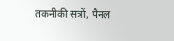तकनीकी सत्रों, पैनल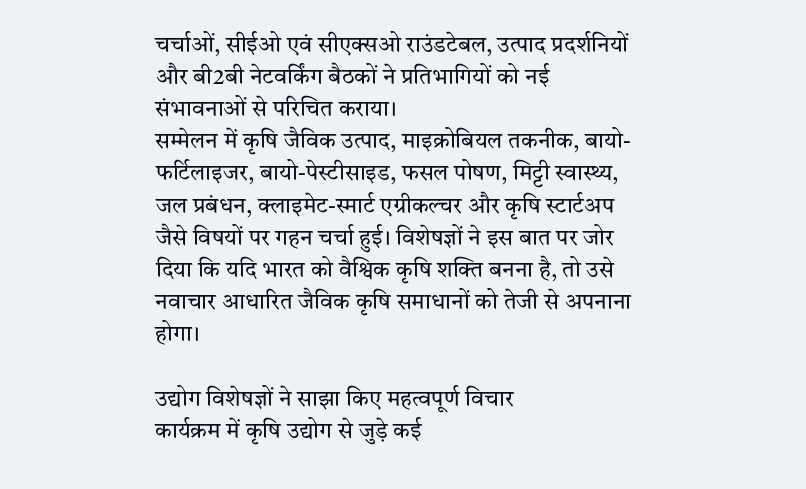चर्चाओं, सीईओ एवं सीएक्सओ राउंडटेबल, उत्पाद प्रदर्शनियों और बी2बी नेटवर्किंग बैठकों ने प्रतिभागियों को नई संभावनाओं से परिचित कराया।
सम्मेलन में कृषि जैविक उत्पाद, माइक्रोबियल तकनीक, बायो-फर्टिलाइजर, बायो-पेस्टीसाइड, फसल पोषण, मिट्टी स्वास्थ्य, जल प्रबंधन, क्लाइमेट-स्मार्ट एग्रीकल्चर और कृषि स्टार्टअप जैसे विषयों पर गहन चर्चा हुई। विशेषज्ञों ने इस बात पर जोर दिया कि यदि भारत को वैश्विक कृषि शक्ति बनना है, तो उसे नवाचार आधारित जैविक कृषि समाधानों को तेजी से अपनाना होगा।

उद्योग विशेषज्ञों ने साझा किए महत्वपूर्ण विचार
कार्यक्रम में कृषि उद्योग से जुड़े कई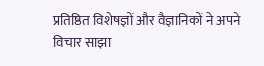प्रतिष्ठित विशेषज्ञों और वैज्ञानिकों ने अपने विचार साझा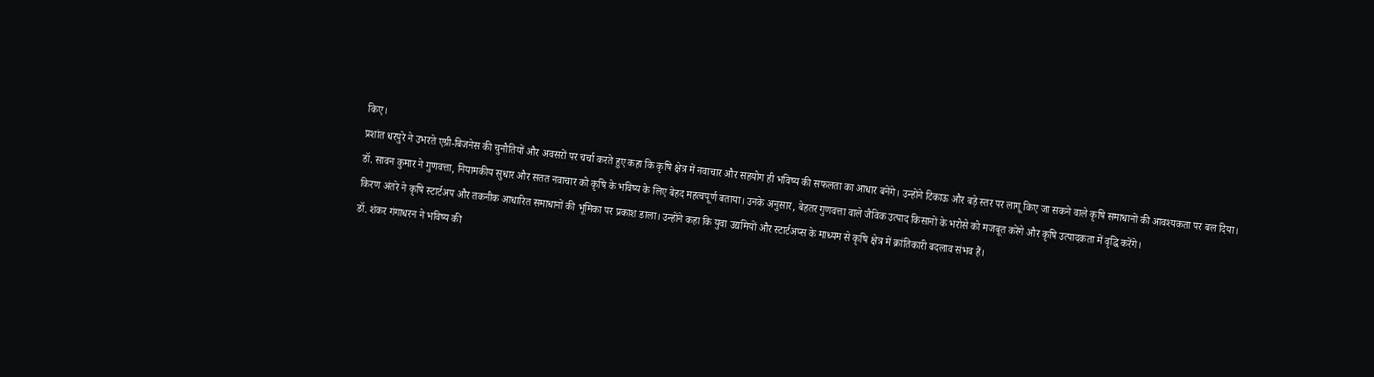किए।
प्रशांत धरपुरे ने उभरते एग्री-बिजनेस की चुनौतियों और अवसरों पर चर्चा करते हुए कहा कि कृषि क्षेत्र में नवाचार और सहयोग ही भविष्य की सफलता का आधार बनेंगे। उन्होंने टिकाऊ और बड़े स्तर पर लागू किए जा सकने वाले कृषि समाधानों की आवश्यकता पर बल दिया।
डॉ. सावन कुमार ने गुणवत्ता, नियामकीय सुधार और सतत नवाचार को कृषि के भविष्य के लिए बेहद महत्वपूर्ण बताया। उनके अनुसार, बेहतर गुणवत्ता वाले जैविक उत्पाद किसानों के भरोसे को मजबूत करेंगे और कृषि उत्पादकता में वृद्धि करेंगे।
किरण अंतरे ने कृषि स्टार्टअप और तकनीक आधारित समाधानों की भूमिका पर प्रकाश डाला। उन्होंने कहा कि युवा उद्यमियों और स्टार्टअप्स के माध्यम से कृषि क्षेत्र में क्रांतिकारी बदलाव संभव हैं।
डॉ. शंकर गंगाधरन ने भविष्य की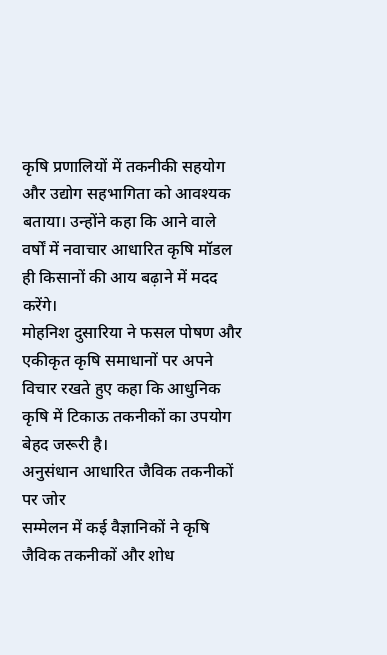कृषि प्रणालियों में तकनीकी सहयोग और उद्योग सहभागिता को आवश्यक बताया। उन्होंने कहा कि आने वाले वर्षों में नवाचार आधारित कृषि मॉडल ही किसानों की आय बढ़ाने में मदद करेंगे।
मोहनिश दुसारिया ने फसल पोषण और एकीकृत कृषि समाधानों पर अपने विचार रखते हुए कहा कि आधुनिक कृषि में टिकाऊ तकनीकों का उपयोग बेहद जरूरी है।
अनुसंधान आधारित जैविक तकनीकों पर जोर
सम्मेलन में कई वैज्ञानिकों ने कृषि जैविक तकनीकों और शोध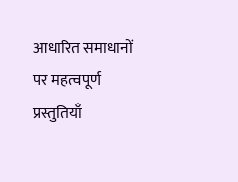आधारित समाधानों पर महत्वपूर्ण प्रस्तुतियाँ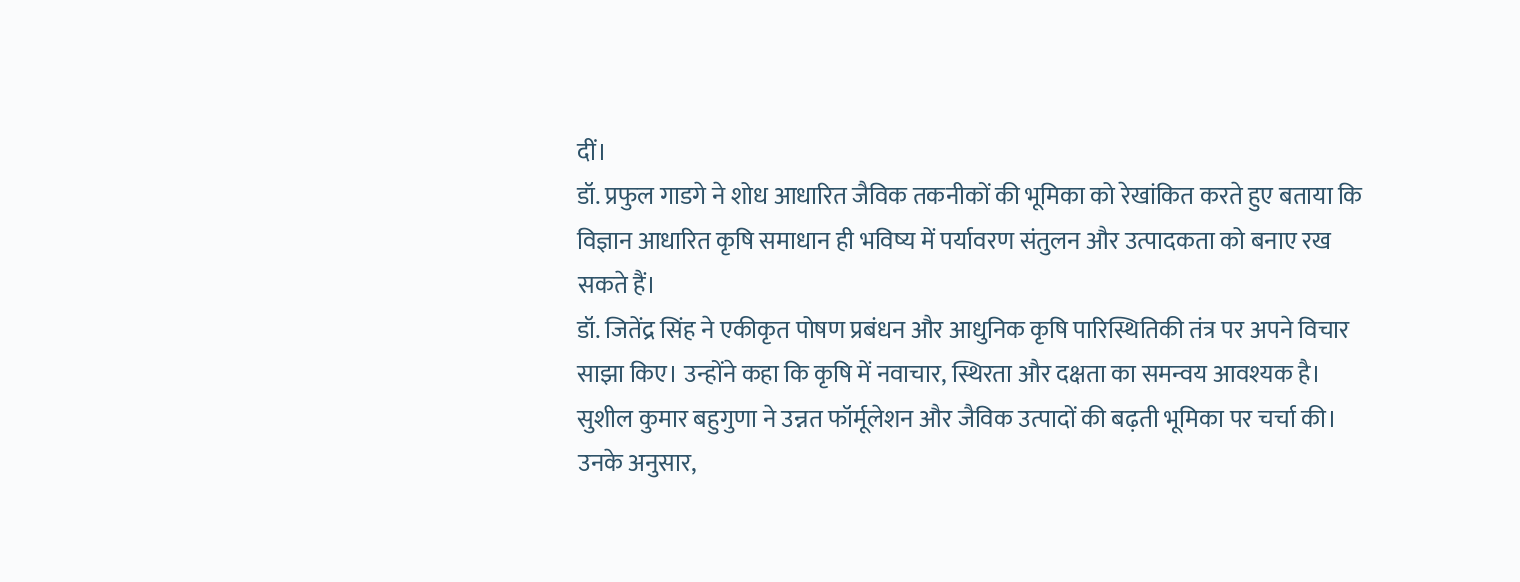दीं।
डॉ. प्रफुल गाडगे ने शोध आधारित जैविक तकनीकों की भूमिका को रेखांकित करते हुए बताया कि विज्ञान आधारित कृषि समाधान ही भविष्य में पर्यावरण संतुलन और उत्पादकता को बनाए रख सकते हैं।
डॉ. जितेंद्र सिंह ने एकीकृत पोषण प्रबंधन और आधुनिक कृषि पारिस्थितिकी तंत्र पर अपने विचार साझा किए। उन्होंने कहा कि कृषि में नवाचार, स्थिरता और दक्षता का समन्वय आवश्यक है।
सुशील कुमार बहुगुणा ने उन्नत फॉर्मूलेशन और जैविक उत्पादों की बढ़ती भूमिका पर चर्चा की। उनके अनुसार,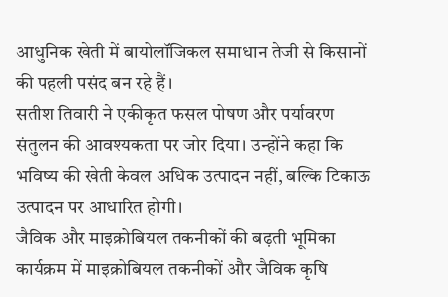आधुनिक खेती में बायोलॉजिकल समाधान तेजी से किसानों की पहली पसंद बन रहे हैं।
सतीश तिवारी ने एकीकृत फसल पोषण और पर्यावरण संतुलन की आवश्यकता पर जोर दिया। उन्होंने कहा कि भविष्य की खेती केवल अधिक उत्पादन नहीं, बल्कि टिकाऊ उत्पादन पर आधारित होगी।
जैविक और माइक्रोबियल तकनीकों की बढ़ती भूमिका
कार्यक्रम में माइक्रोबियल तकनीकों और जैविक कृषि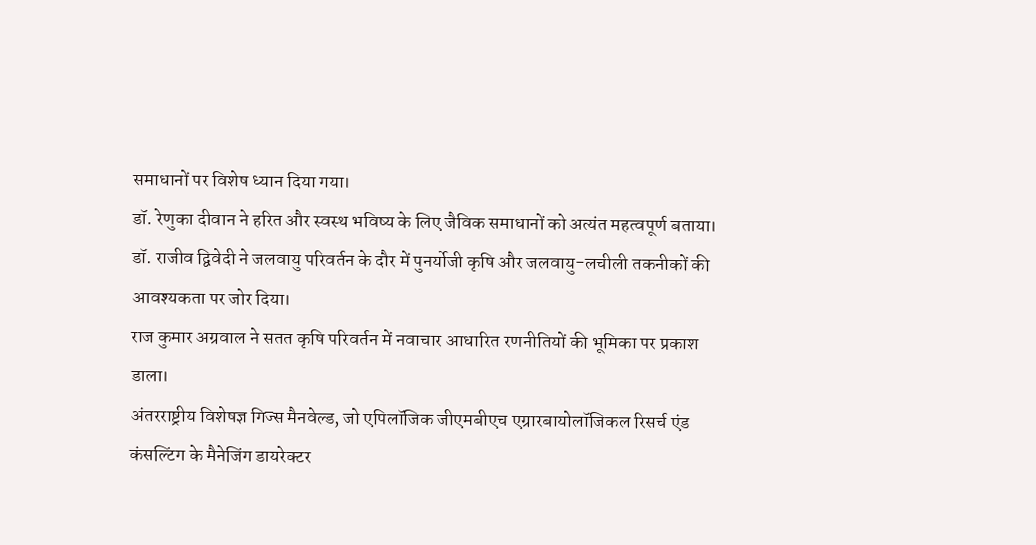समाधानों पर विशेष ध्यान दिया गया।
डॉ. रेणुका दीवान ने हरित और स्वस्थ भविष्य के लिए जैविक समाधानों को अत्यंत महत्वपूर्ण बताया।
डॉ. राजीव द्विवेदी ने जलवायु परिवर्तन के दौर में पुनर्योजी कृषि और जलवायु-लचीली तकनीकों की आवश्यकता पर जोर दिया।
राज कुमार अग्रवाल ने सतत कृषि परिवर्तन में नवाचार आधारित रणनीतियों की भूमिका पर प्रकाश डाला।
अंतरराष्ट्रीय विशेषज्ञ गिज्स मैनवेल्ड, जो एपिलॉजिक जीएमबीएच एग्रारबायोलॉजिकल रिसर्च एंड कंसल्टिंग के मैनेजिंग डायरेक्टर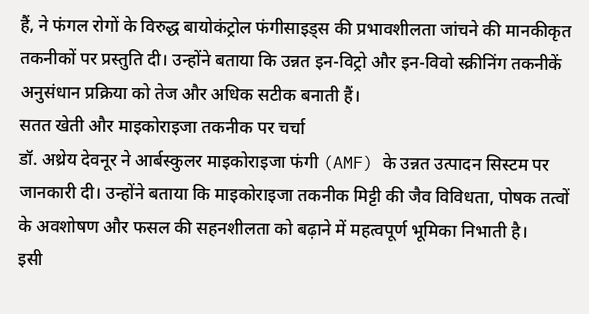हैं, ने फंगल रोगों के विरुद्ध बायोकंट्रोल फंगीसाइड्स की प्रभावशीलता जांचने की मानकीकृत तकनीकों पर प्रस्तुति दी। उन्होंने बताया कि उन्नत इन-विट्रो और इन-विवो स्क्रीनिंग तकनीकें अनुसंधान प्रक्रिया को तेज और अधिक सटीक बनाती हैं।
सतत खेती और माइकोराइजा तकनीक पर चर्चा
डॉ. अथ्रेय देवनूर ने आर्बस्कुलर माइकोराइजा फंगी (AMF) के उन्नत उत्पादन सिस्टम पर जानकारी दी। उन्होंने बताया कि माइकोराइजा तकनीक मिट्टी की जैव विविधता, पोषक तत्वों के अवशोषण और फसल की सहनशीलता को बढ़ाने में महत्वपूर्ण भूमिका निभाती है।
इसी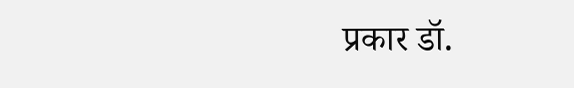प्रकार डॉ.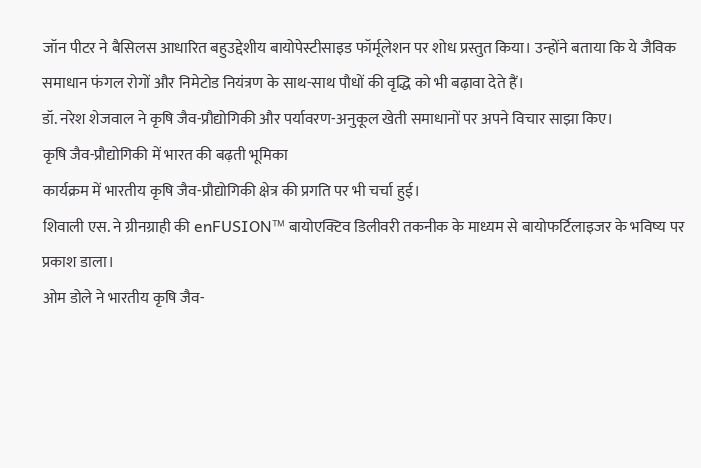जॉन पीटर ने बैसिलस आधारित बहुउद्देशीय बायोपेस्टीसाइड फॉर्मूलेशन पर शोध प्रस्तुत किया। उन्होंने बताया कि ये जैविक समाधान फंगल रोगों और निमेटोड नियंत्रण के साथ-साथ पौधों की वृद्धि को भी बढ़ावा देते हैं।
डॉ. नरेश शेजवाल ने कृषि जैव-प्रौद्योगिकी और पर्यावरण-अनुकूल खेती समाधानों पर अपने विचार साझा किए।
कृषि जैव-प्रौद्योगिकी में भारत की बढ़ती भूमिका
कार्यक्रम में भारतीय कृषि जैव-प्रौद्योगिकी क्षेत्र की प्रगति पर भी चर्चा हुई।
शिवाली एस. ने ग्रीनग्राही की enFUSION™ बायोएक्टिव डिलीवरी तकनीक के माध्यम से बायोफर्टिलाइजर के भविष्य पर प्रकाश डाला।
ओम डोले ने भारतीय कृषि जैव-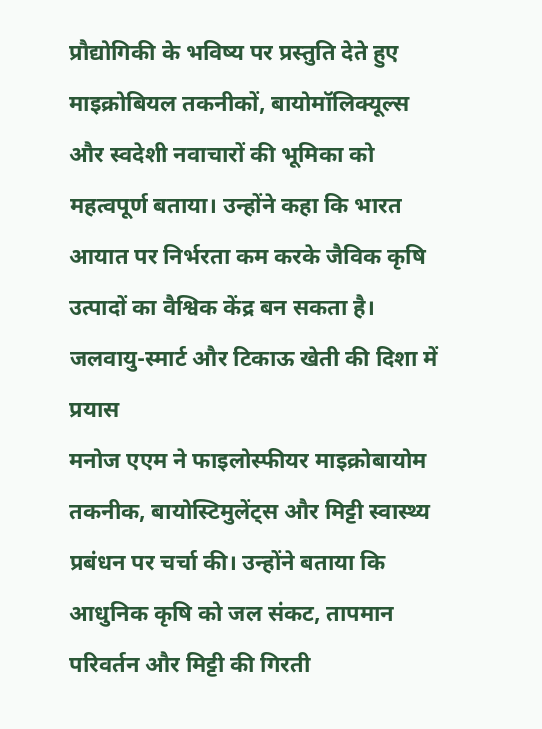प्रौद्योगिकी के भविष्य पर प्रस्तुति देते हुए माइक्रोबियल तकनीकों, बायोमॉलिक्यूल्स और स्वदेशी नवाचारों की भूमिका को महत्वपूर्ण बताया। उन्होंने कहा कि भारत आयात पर निर्भरता कम करके जैविक कृषि उत्पादों का वैश्विक केंद्र बन सकता है।
जलवायु-स्मार्ट और टिकाऊ खेती की दिशा में प्रयास
मनोज एएम ने फाइलोस्फीयर माइक्रोबायोम तकनीक, बायोस्टिमुलेंट्स और मिट्टी स्वास्थ्य प्रबंधन पर चर्चा की। उन्होंने बताया कि आधुनिक कृषि को जल संकट, तापमान परिवर्तन और मिट्टी की गिरती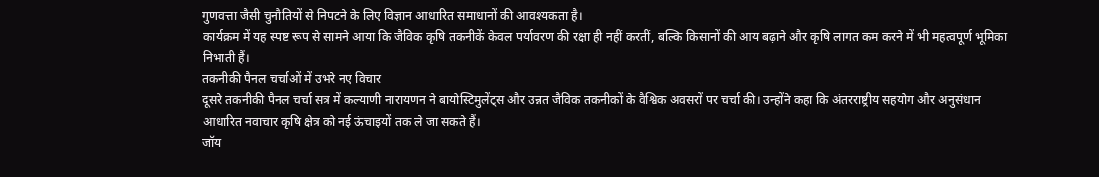गुणवत्ता जैसी चुनौतियों से निपटने के लिए विज्ञान आधारित समाधानों की आवश्यकता है।
कार्यक्रम में यह स्पष्ट रूप से सामने आया कि जैविक कृषि तकनीकें केवल पर्यावरण की रक्षा ही नहीं करतीं, बल्कि किसानों की आय बढ़ाने और कृषि लागत कम करने में भी महत्वपूर्ण भूमिका निभाती हैं।
तकनीकी पैनल चर्चाओं में उभरे नए विचार
दूसरे तकनीकी पैनल चर्चा सत्र में कल्याणी नारायणन ने बायोस्टिमुलेंट्स और उन्नत जैविक तकनीकों के वैश्विक अवसरों पर चर्चा की। उन्होंने कहा कि अंतरराष्ट्रीय सहयोग और अनुसंधान आधारित नवाचार कृषि क्षेत्र को नई ऊंचाइयों तक ले जा सकते हैं।
जॉय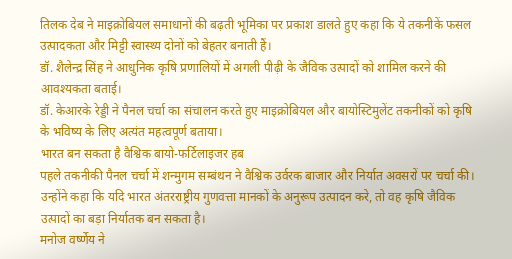तिलक देब ने माइक्रोबियल समाधानों की बढ़ती भूमिका पर प्रकाश डालते हुए कहा कि ये तकनीकें फसल उत्पादकता और मिट्टी स्वास्थ्य दोनों को बेहतर बनाती हैं।
डॉ. शैलेन्द्र सिंह ने आधुनिक कृषि प्रणालियों में अगली पीढ़ी के जैविक उत्पादों को शामिल करने की आवश्यकता बताई।
डॉ. केआरके रेड्डी ने पैनल चर्चा का संचालन करते हुए माइक्रोबियल और बायोस्टिमुलेंट तकनीकों को कृषि के भविष्य के लिए अत्यंत महत्वपूर्ण बताया।
भारत बन सकता है वैश्विक बायो-फर्टिलाइजर हब
पहले तकनीकी पैनल चर्चा में शन्मुगम सम्बंथन ने वैश्विक उर्वरक बाजार और निर्यात अवसरों पर चर्चा की। उन्होंने कहा कि यदि भारत अंतरराष्ट्रीय गुणवत्ता मानकों के अनुरूप उत्पादन करे, तो वह कृषि जैविक उत्पादों का बड़ा निर्यातक बन सकता है।
मनोज वर्ष्णेय ने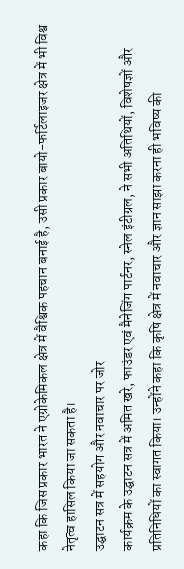कहा कि जिस प्रकार भारत ने एग्रोकेमिकल क्षेत्र में वैश्विक पहचान बनाई है, उसी प्रकार बायो-फर्टिलाइजर क्षेत्र में भी विश्व नेतृत्व हासिल किया जा सकता है।
उद्घाटन सत्र में सहयोग और नवाचार पर जोर
कार्यक्रम के उद्घाटन सत्र में अमित खरे, फाउंडर एवं मैनेजिंग पार्टनर, स्नेल इंटीग्रल, ने सभी अतिथियों, विशेषज्ञों और प्रतिनिधियों का स्वागत किया। उन्होंने कहा कि कृषि क्षेत्र में नवाचार और ज्ञान साझा करना ही भविष्य की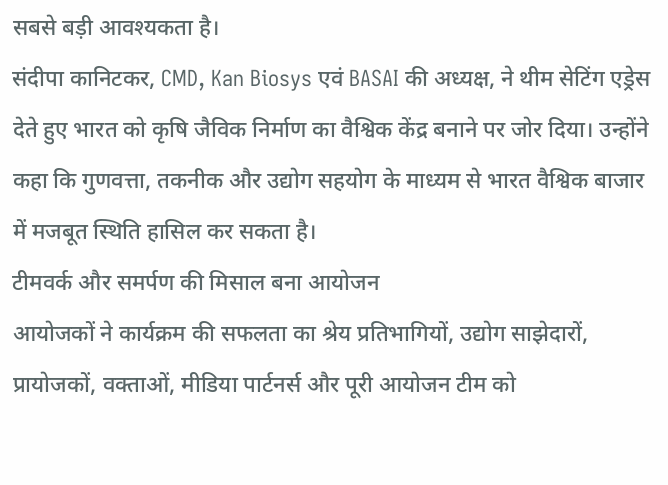सबसे बड़ी आवश्यकता है।
संदीपा कानिटकर, CMD, Kan Biosys एवं BASAI की अध्यक्ष, ने थीम सेटिंग एड्रेस देते हुए भारत को कृषि जैविक निर्माण का वैश्विक केंद्र बनाने पर जोर दिया। उन्होंने कहा कि गुणवत्ता, तकनीक और उद्योग सहयोग के माध्यम से भारत वैश्विक बाजार में मजबूत स्थिति हासिल कर सकता है।
टीमवर्क और समर्पण की मिसाल बना आयोजन
आयोजकों ने कार्यक्रम की सफलता का श्रेय प्रतिभागियों, उद्योग साझेदारों, प्रायोजकों, वक्ताओं, मीडिया पार्टनर्स और पूरी आयोजन टीम को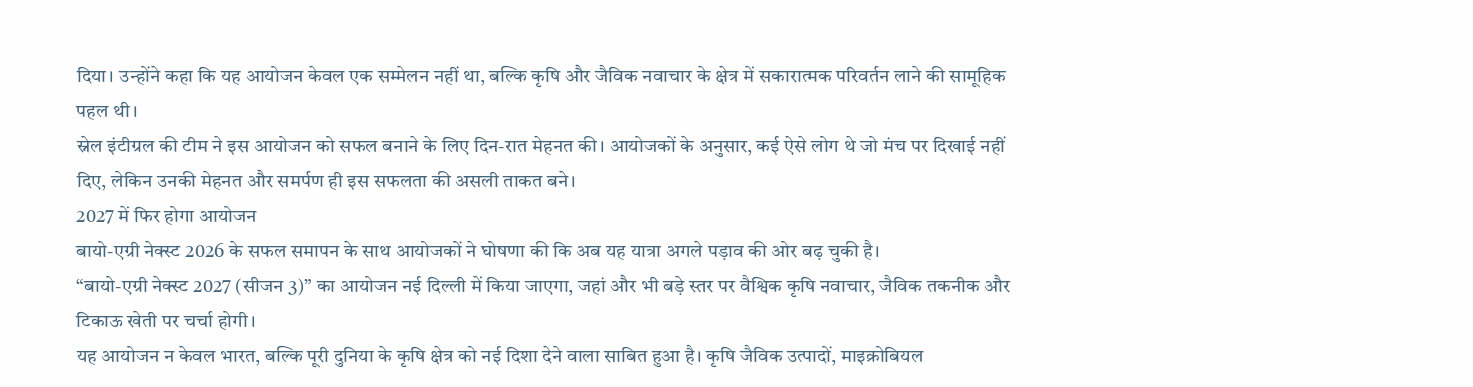दिया। उन्होंने कहा कि यह आयोजन केवल एक सम्मेलन नहीं था, बल्कि कृषि और जैविक नवाचार के क्षेत्र में सकारात्मक परिवर्तन लाने की सामूहिक पहल थी।
स्नेल इंटीग्रल की टीम ने इस आयोजन को सफल बनाने के लिए दिन-रात मेहनत की। आयोजकों के अनुसार, कई ऐसे लोग थे जो मंच पर दिखाई नहीं दिए, लेकिन उनकी मेहनत और समर्पण ही इस सफलता की असली ताकत बने।
2027 में फिर होगा आयोजन
बायो-एग्री नेक्स्ट 2026 के सफल समापन के साथ आयोजकों ने घोषणा की कि अब यह यात्रा अगले पड़ाव की ओर बढ़ चुकी है।
“बायो-एग्री नेक्स्ट 2027 (सीजन 3)” का आयोजन नई दिल्ली में किया जाएगा, जहां और भी बड़े स्तर पर वैश्विक कृषि नवाचार, जैविक तकनीक और टिकाऊ खेती पर चर्चा होगी।
यह आयोजन न केवल भारत, बल्कि पूरी दुनिया के कृषि क्षेत्र को नई दिशा देने वाला साबित हुआ है। कृषि जैविक उत्पादों, माइक्रोबियल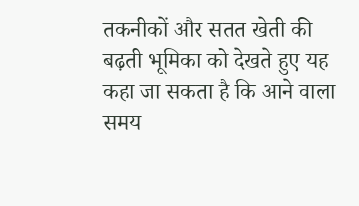तकनीकों और सतत खेती की बढ़ती भूमिका को देखते हुए यह कहा जा सकता है कि आने वाला समय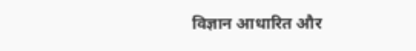विज्ञान आधारित और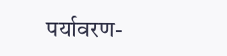पर्यावरण-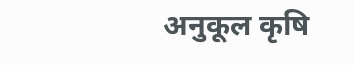अनुकूल कृषि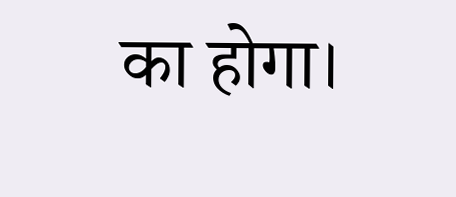का होगा।